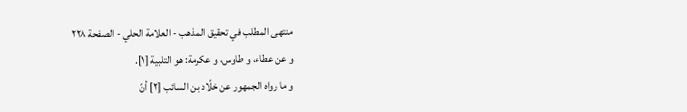منتهى المطلب في تحقيق المذهب - العلامة الحلي - الصفحة ٢٢٨
و عن عطاء، و طاوس، و عكرمة: هو التلبية [١].
و ما رواه الجمهور عن خلّاد بن السائب [٢] أنّ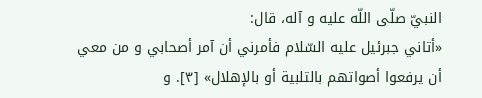النبيّ صلّى اللّه عليه و آله، قال:
«أتاني جبرئيل عليه السّلام فأمرني أن آمر أصحابي و من معي أن يرفعوا أصواتهم بالتلبية أو بالإهلال» [٣]. و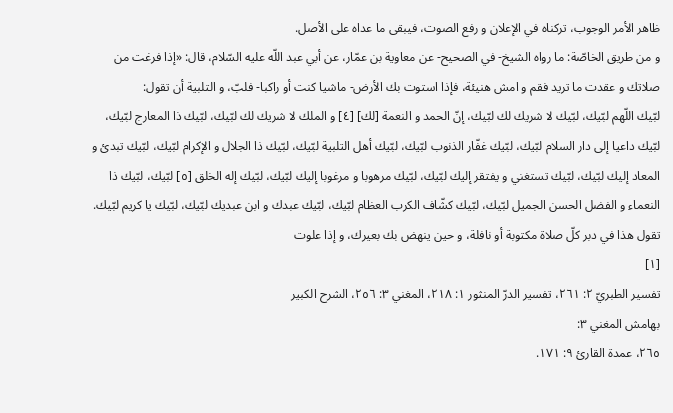ظاهر الأمر الوجوب، تركناه في الإعلان و رفع الصوت، فيبقى ما عداه على الأصل.
و من طريق الخاصّة: ما رواه الشيخ- في الصحيح- عن معاوية بن عمّار، عن أبي عبد اللّه عليه السّلام، قال: «إذا فرغت من صلاتك و عقدت ما تريد فقم و امش هنيئة، فإذا استوت بك الأرض- ماشيا كنت أو راكبا- فلبّ، و التلبية أن تقول:
لبّيك اللّهم لبّيك، لبّيك لا شريك لك لبّيك، إنّ الحمد و النعمة [لك] [٤] و الملك لا شريك لك لبّيك، لبّيك ذا المعارج لبّيك، لبّيك داعيا إلى دار السلام لبّيك، لبّيك غفّار الذنوب لبّيك، لبّيك أهل التلبية لبّيك، لبّيك ذا الجلال و الإكرام لبّيك، لبّيك تبدئ و المعاد إليك لبّيك، لبّيك تستغني و يفتقر إليك لبّيك، لبّيك مرهوبا و مرغوبا إليك لبّيك، لبّيك إله الخلق [٥] لبّيك، لبّيك ذا النعماء و الفضل الحسن الجميل لبّيك، لبّيك كشّاف الكرب العظام لبّيك، لبّيك عبدك و ابن عبديك لبّيك، لبّيك يا كريم لبّيك.
تقول هذا في دبر كلّ صلاة مكتوبة أو نافلة، و حين ينهض بك بعيرك، و إذا علوت
[١]
تفسير الطبريّ ٢: ٢٦١، تفسير الدرّ المنثور ١: ٢١٨، المغني ٣: ٢٥٦، الشرح الكبير
بهامش المغني ٣:
٢٦٥، عمدة القارئ ٩: ١٧١.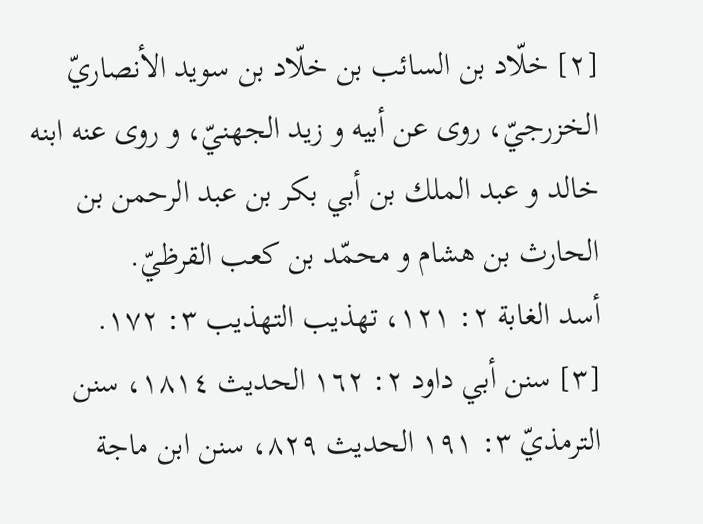[٢] خلّاد بن السائب بن خلّاد بن سويد الأنصاريّ الخزرجيّ، روى عن أبيه و زيد الجهنيّ، و روى عنه ابنه خالد و عبد الملك بن أبي بكر بن عبد الرحمن بن الحارث بن هشام و محمّد بن كعب القرظيّ.
أسد الغابة ٢: ١٢١، تهذيب التهذيب ٣: ١٧٢.
[٣] سنن أبي داود ٢: ١٦٢ الحديث ١٨١٤، سنن الترمذيّ ٣: ١٩١ الحديث ٨٢٩، سنن ابن ماجة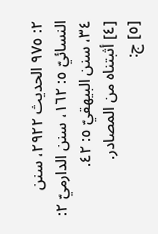٢: ٩٧٥ الحديث ٢٩٢٢، سنن النسائيّ ٥: ١٦٢، سنن الدارميّ ٢: ٣٤، سنن البيهقيّ ٥: ٤٢.
[٤] أثبتناه من المصادر.
[٥] ج: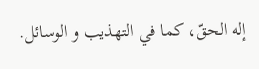إله الحقّ، كما في التهذيب و الوسائل.